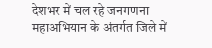देशभर में चल रहे जनगणना महाअभियान के अंतर्गत जिले में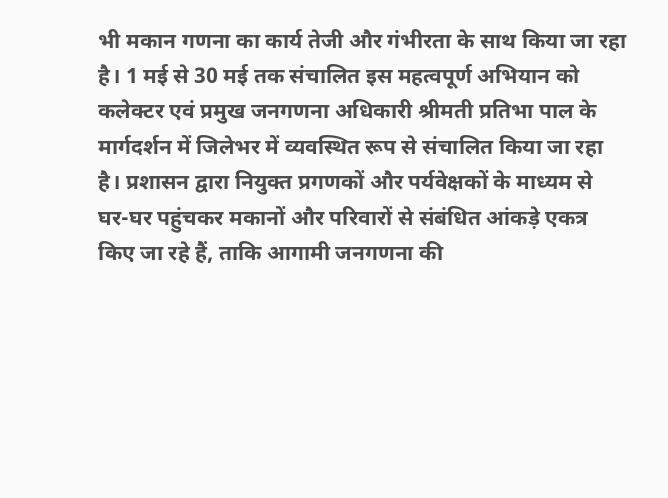भी मकान गणना का कार्य तेजी और गंभीरता के साथ किया जा रहा है। 1 मई से 30 मई तक संचालित इस महत्वपूर्ण अभियान को कलेक्टर एवं प्रमुख जनगणना अधिकारी श्रीमती प्रतिभा पाल के मार्गदर्शन में जिलेभर में व्यवस्थित रूप से संचालित किया जा रहा है। प्रशासन द्वारा नियुक्त प्रगणकों और पर्यवेक्षकों के माध्यम से घर-घर पहुंचकर मकानों और परिवारों से संबंधित आंकड़े एकत्र किए जा रहे हैं, ताकि आगामी जनगणना की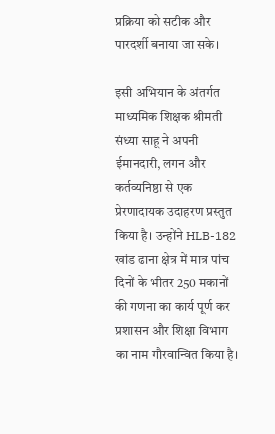प्रक्रिया को सटीक और पारदर्शी बनाया जा सके।

इसी अभियान के अंतर्गत माध्यमिक शिक्षक श्रीमती संध्या साहू ने अपनी ईमानदारी, लगन और कर्तव्यनिष्ठा से एक प्रेरणादायक उदाहरण प्रस्तुत किया है। उन्होंने HLB-182 खांड ढाना क्षेत्र में मात्र पांच दिनों के भीतर 250 मकानों की गणना का कार्य पूर्ण कर प्रशासन और शिक्षा विभाग का नाम गौरवान्वित किया है।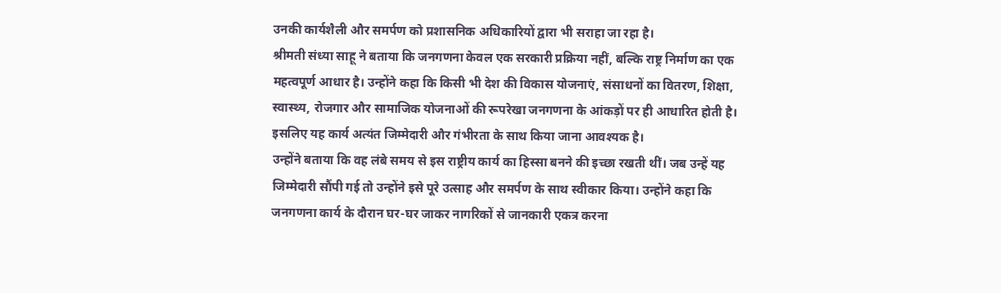उनकी कार्यशैली और समर्पण को प्रशासनिक अधिकारियों द्वारा भी सराहा जा रहा है।
श्रीमती संध्या साहू ने बताया कि जनगणना केवल एक सरकारी प्रक्रिया नहीं, बल्कि राष्ट्र निर्माण का एक महत्वपूर्ण आधार है। उन्होंने कहा कि किसी भी देश की विकास योजनाएं, संसाधनों का वितरण, शिक्षा, स्वास्थ्य, रोजगार और सामाजिक योजनाओं की रूपरेखा जनगणना के आंकड़ों पर ही आधारित होती है। इसलिए यह कार्य अत्यंत जिम्मेदारी और गंभीरता के साथ किया जाना आवश्यक है।
उन्होंने बताया कि वह लंबे समय से इस राष्ट्रीय कार्य का हिस्सा बनने की इच्छा रखती थीं। जब उन्हें यह जिम्मेदारी सौंपी गई तो उन्होंने इसे पूरे उत्साह और समर्पण के साथ स्वीकार किया। उन्होंने कहा कि जनगणना कार्य के दौरान घर-घर जाकर नागरिकों से जानकारी एकत्र करना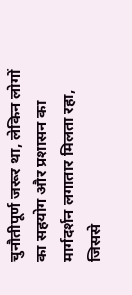चुनौतीपूर्ण जरूर था, लेकिन लोगों का सहयोग और प्रशासन का मार्गदर्शन लगातार मिलता रहा, जिससे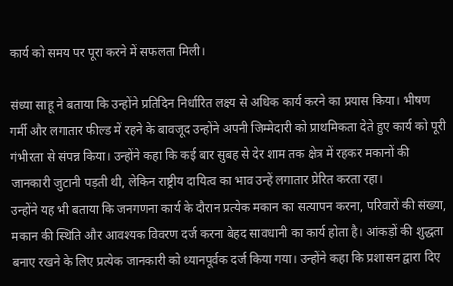कार्य को समय पर पूरा करने में सफलता मिली।

संध्या साहू ने बताया कि उन्होंने प्रतिदिन निर्धारित लक्ष्य से अधिक कार्य करने का प्रयास किया। भीषण गर्मी और लगातार फील्ड में रहने के बावजूद उन्होंने अपनी जिम्मेदारी को प्राथमिकता देते हुए कार्य को पूरी गंभीरता से संपन्न किया। उन्होंने कहा कि कई बार सुबह से देर शाम तक क्षेत्र में रहकर मकानों की जानकारी जुटानी पड़ती थी, लेकिन राष्ट्रीय दायित्व का भाव उन्हें लगातार प्रेरित करता रहा।
उन्होंने यह भी बताया कि जनगणना कार्य के दौरान प्रत्येक मकान का सत्यापन करना, परिवारों की संख्या, मकान की स्थिति और आवश्यक विवरण दर्ज करना बेहद सावधानी का कार्य होता है। आंकड़ों की शुद्धता बनाए रखने के लिए प्रत्येक जानकारी को ध्यानपूर्वक दर्ज किया गया। उन्होंने कहा कि प्रशासन द्वारा दिए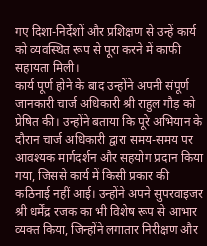गए दिशा-निर्देशों और प्रशिक्षण से उन्हें कार्य को व्यवस्थित रूप से पूरा करने में काफी सहायता मिली।
कार्य पूर्ण होने के बाद उन्होंने अपनी संपूर्ण जानकारी चार्ज अधिकारी श्री राहुल गौड़ को प्रेषित की। उन्होंने बताया कि पूरे अभियान के दौरान चार्ज अधिकारी द्वारा समय-समय पर आवश्यक मार्गदर्शन और सहयोग प्रदान किया गया, जिससे कार्य में किसी प्रकार की कठिनाई नहीं आई। उन्होंने अपने सुपरवाइजर श्री धर्मेंद्र रजक का भी विशेष रूप से आभार व्यक्त किया, जिन्होंने लगातार निरीक्षण और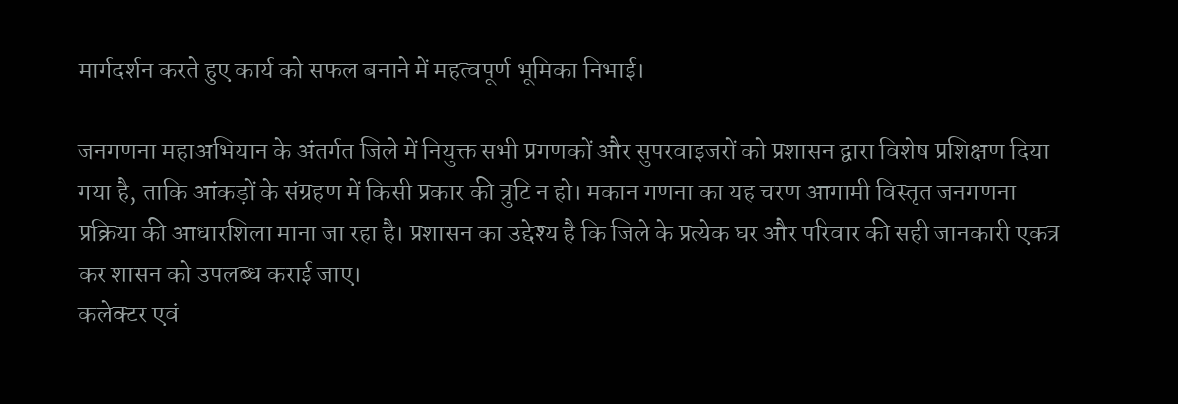मार्गदर्शन करते हुए कार्य को सफल बनाने में महत्वपूर्ण भूमिका निभाई।

जनगणना महाअभियान के अंतर्गत जिले में नियुक्त सभी प्रगणकों और सुपरवाइजरों को प्रशासन द्वारा विशेष प्रशिक्षण दिया गया है, ताकि आंकड़ों के संग्रहण में किसी प्रकार की त्रुटि न हो। मकान गणना का यह चरण आगामी विस्तृत जनगणना प्रक्रिया की आधारशिला माना जा रहा है। प्रशासन का उद्देश्य है कि जिले के प्रत्येक घर और परिवार की सही जानकारी एकत्र कर शासन को उपलब्ध कराई जाए।
कलेक्टर एवं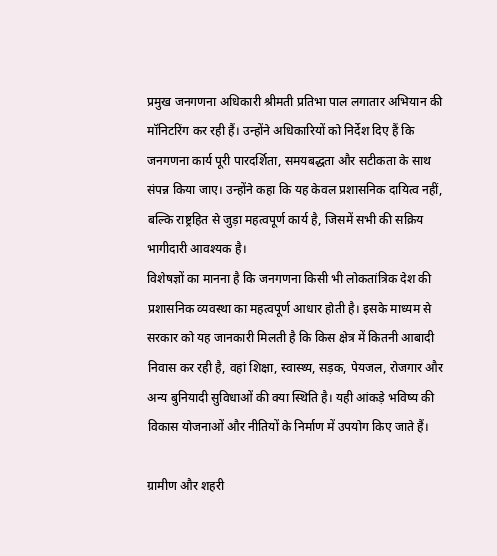प्रमुख जनगणना अधिकारी श्रीमती प्रतिभा पाल लगातार अभियान की मॉनिटरिंग कर रही हैं। उन्होंने अधिकारियों को निर्देश दिए हैं कि जनगणना कार्य पूरी पारदर्शिता, समयबद्धता और सटीकता के साथ संपन्न किया जाए। उन्होंने कहा कि यह केवल प्रशासनिक दायित्व नहीं, बल्कि राष्ट्रहित से जुड़ा महत्वपूर्ण कार्य है, जिसमें सभी की सक्रिय भागीदारी आवश्यक है।
विशेषज्ञों का मानना है कि जनगणना किसी भी लोकतांत्रिक देश की प्रशासनिक व्यवस्था का महत्वपूर्ण आधार होती है। इसके माध्यम से सरकार को यह जानकारी मिलती है कि किस क्षेत्र में कितनी आबादी निवास कर रही है, वहां शिक्षा, स्वास्थ्य, सड़क, पेयजल, रोजगार और अन्य बुनियादी सुविधाओं की क्या स्थिति है। यही आंकड़े भविष्य की विकास योजनाओं और नीतियों के निर्माण में उपयोग किए जाते हैं।

ग्रामीण और शहरी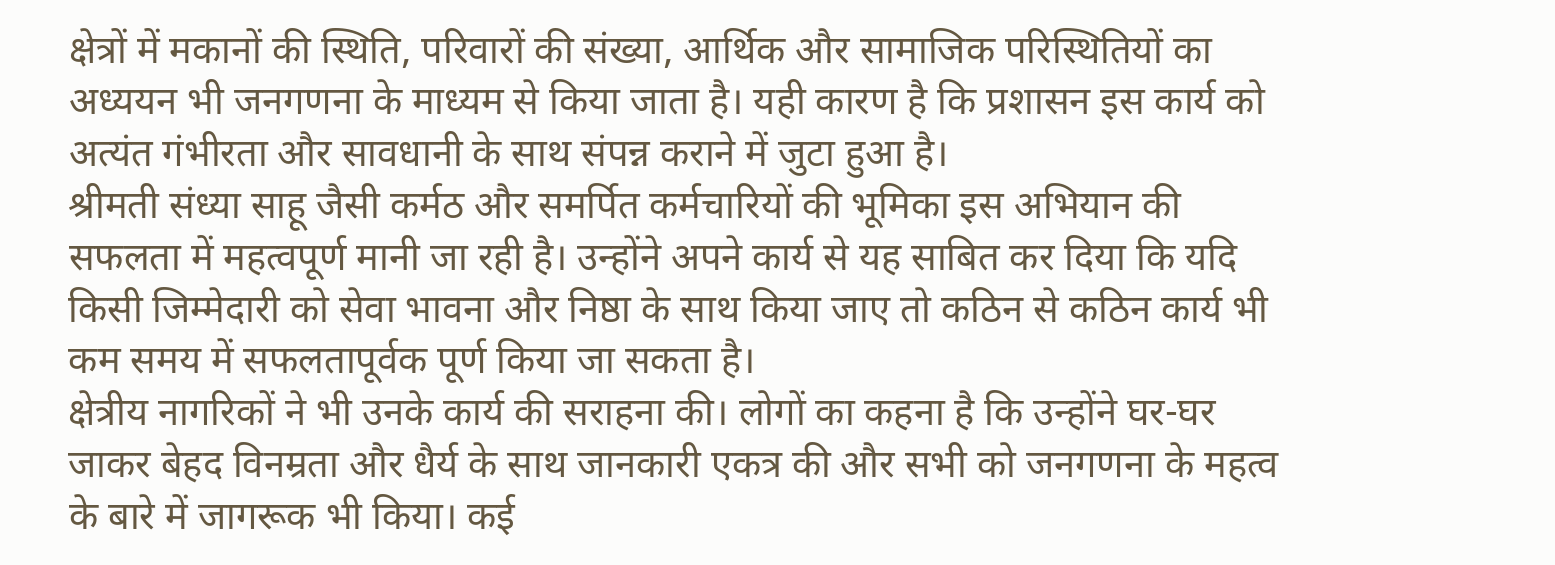क्षेत्रों में मकानों की स्थिति, परिवारों की संख्या, आर्थिक और सामाजिक परिस्थितियों का अध्ययन भी जनगणना के माध्यम से किया जाता है। यही कारण है कि प्रशासन इस कार्य को अत्यंत गंभीरता और सावधानी के साथ संपन्न कराने में जुटा हुआ है।
श्रीमती संध्या साहू जैसी कर्मठ और समर्पित कर्मचारियों की भूमिका इस अभियान की सफलता में महत्वपूर्ण मानी जा रही है। उन्होंने अपने कार्य से यह साबित कर दिया कि यदि किसी जिम्मेदारी को सेवा भावना और निष्ठा के साथ किया जाए तो कठिन से कठिन कार्य भी कम समय में सफलतापूर्वक पूर्ण किया जा सकता है।
क्षेत्रीय नागरिकों ने भी उनके कार्य की सराहना की। लोगों का कहना है कि उन्होंने घर-घर जाकर बेहद विनम्रता और धैर्य के साथ जानकारी एकत्र की और सभी को जनगणना के महत्व के बारे में जागरूक भी किया। कई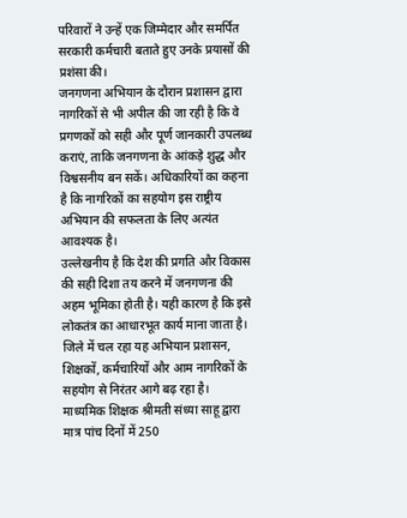परिवारों ने उन्हें एक जिम्मेदार और समर्पित सरकारी कर्मचारी बताते हुए उनके प्रयासों की प्रशंसा की।
जनगणना अभियान के दौरान प्रशासन द्वारा नागरिकों से भी अपील की जा रही है कि वे प्रगणकों को सही और पूर्ण जानकारी उपलब्ध कराएं, ताकि जनगणना के आंकड़े शुद्ध और विश्वसनीय बन सकें। अधिकारियों का कहना है कि नागरिकों का सहयोग इस राष्ट्रीय अभियान की सफलता के लिए अत्यंत आवश्यक है।
उल्लेखनीय है कि देश की प्रगति और विकास की सही दिशा तय करने में जनगणना की अहम भूमिका होती है। यही कारण है कि इसे लोकतंत्र का आधारभूत कार्य माना जाता है। जिले में चल रहा यह अभियान प्रशासन, शिक्षकों, कर्मचारियों और आम नागरिकों के सहयोग से निरंतर आगे बढ़ रहा है।
माध्यमिक शिक्षक श्रीमती संध्या साहू द्वारा मात्र पांच दिनों में 250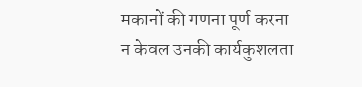मकानों की गणना पूर्ण करना न केवल उनकी कार्यकुशलता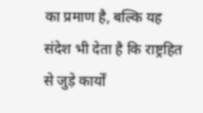का प्रमाण है, बल्कि यह संदेश भी देता है कि राष्ट्रहित से जुड़े कार्यों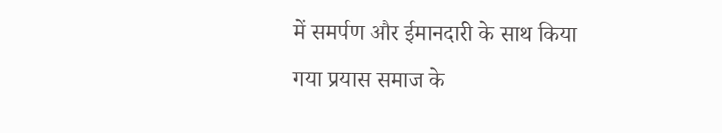में समर्पण और ईमानदारी के साथ किया गया प्रयास समाज के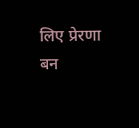लिए प्रेरणा बन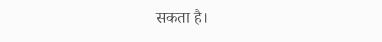सकता है।